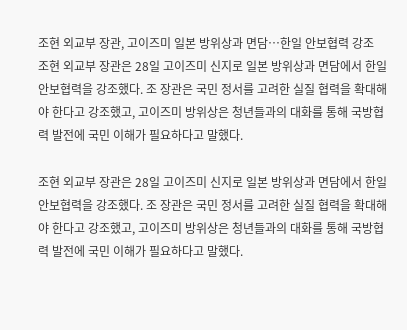조현 외교부 장관, 고이즈미 일본 방위상과 면담…한일 안보협력 강조
조현 외교부 장관은 28일 고이즈미 신지로 일본 방위상과 면담에서 한일 안보협력을 강조했다. 조 장관은 국민 정서를 고려한 실질 협력을 확대해야 한다고 강조했고, 고이즈미 방위상은 청년들과의 대화를 통해 국방협력 발전에 국민 이해가 필요하다고 말했다.

조현 외교부 장관은 28일 고이즈미 신지로 일본 방위상과 면담에서 한일 안보협력을 강조했다. 조 장관은 국민 정서를 고려한 실질 협력을 확대해야 한다고 강조했고, 고이즈미 방위상은 청년들과의 대화를 통해 국방협력 발전에 국민 이해가 필요하다고 말했다.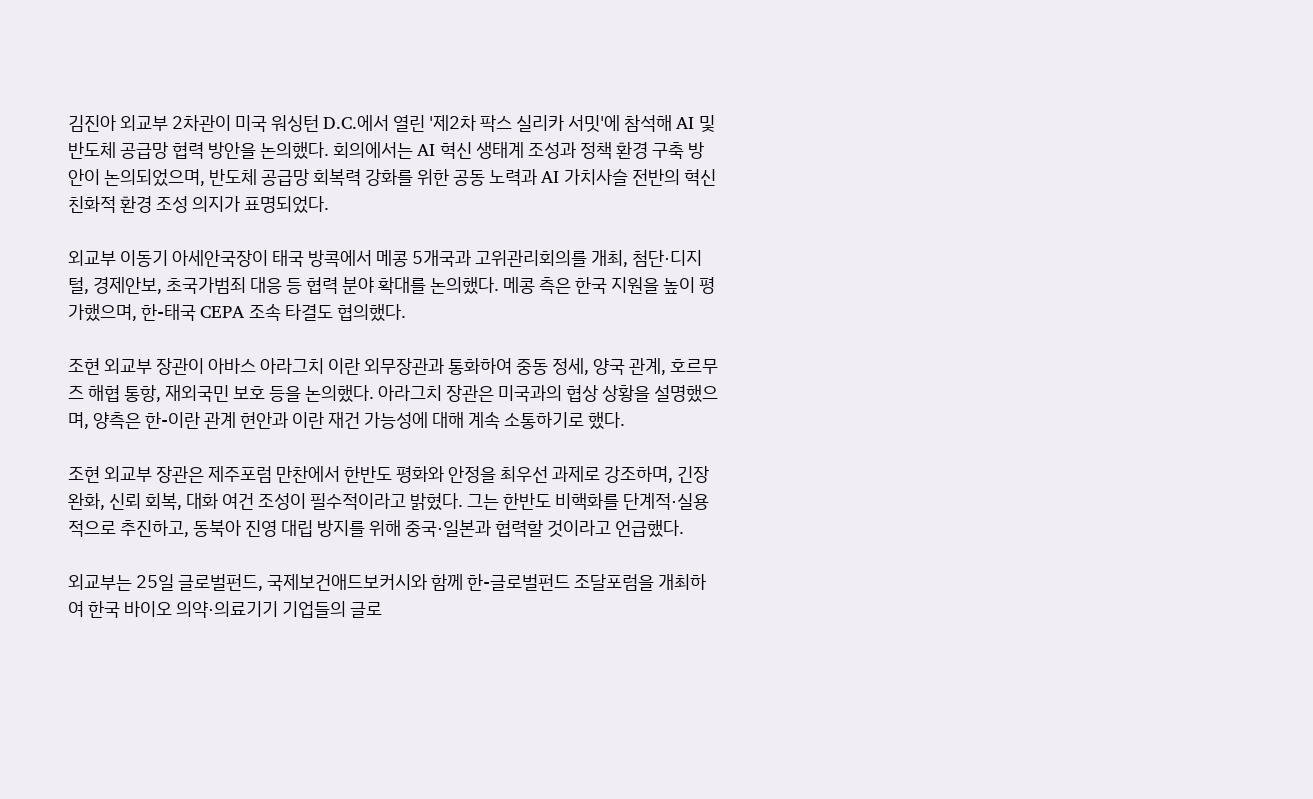김진아 외교부 2차관이 미국 워싱턴 D.C.에서 열린 '제2차 팍스 실리카 서밋'에 참석해 AI 및 반도체 공급망 협력 방안을 논의했다. 회의에서는 AI 혁신 생태계 조성과 정책 환경 구축 방안이 논의되었으며, 반도체 공급망 회복력 강화를 위한 공동 노력과 AI 가치사슬 전반의 혁신 친화적 환경 조성 의지가 표명되었다.

외교부 이동기 아세안국장이 태국 방콕에서 메콩 5개국과 고위관리회의를 개최, 첨단·디지털, 경제안보, 초국가범죄 대응 등 협력 분야 확대를 논의했다. 메콩 측은 한국 지원을 높이 평가했으며, 한-태국 CEPA 조속 타결도 협의했다.

조현 외교부 장관이 아바스 아라그치 이란 외무장관과 통화하여 중동 정세, 양국 관계, 호르무즈 해협 통항, 재외국민 보호 등을 논의했다. 아라그치 장관은 미국과의 협상 상황을 설명했으며, 양측은 한-이란 관계 현안과 이란 재건 가능성에 대해 계속 소통하기로 했다.

조현 외교부 장관은 제주포럼 만찬에서 한반도 평화와 안정을 최우선 과제로 강조하며, 긴장 완화, 신뢰 회복, 대화 여건 조성이 필수적이라고 밝혔다. 그는 한반도 비핵화를 단계적·실용적으로 추진하고, 동북아 진영 대립 방지를 위해 중국·일본과 협력할 것이라고 언급했다.

외교부는 25일 글로벌펀드, 국제보건애드보커시와 함께 한-글로벌펀드 조달포럼을 개최하여 한국 바이오 의약·의료기기 기업들의 글로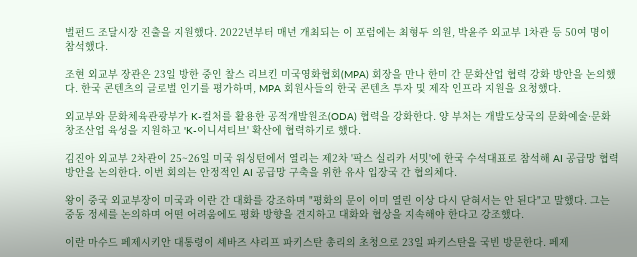벌펀드 조달시장 진출을 지원했다. 2022년부터 매년 개최되는 이 포럼에는 최형두 의원, 박윤주 외교부 1차관 등 50여 명이 참석했다.

조현 외교부 장관은 23일 방한 중인 찰스 리브킨 미국영화협회(MPA) 회장을 만나 한미 간 문화산업 협력 강화 방안을 논의했다. 한국 콘텐츠의 글로벌 인기를 평가하며, MPA 회원사들의 한국 콘텐츠 투자 및 제작 인프라 지원을 요청했다.

외교부와 문화체육관광부가 K-컬처를 활용한 공적개발원조(ODA) 협력을 강화한다. 양 부처는 개발도상국의 문화예술·문화창조산업 육성을 지원하고 'K-이니셔티브' 확산에 협력하기로 했다.

김진아 외교부 2차관이 25~26일 미국 워싱턴에서 열리는 제2차 '팍스 실리카 서밋'에 한국 수석대표로 참석해 AI 공급망 협력 방안을 논의한다. 이번 회의는 안정적인 AI 공급망 구축을 위한 유사 입장국 간 협의체다.

왕이 중국 외교부장이 미국과 이란 간 대화를 강조하며 "평화의 문이 이미 열린 이상 다시 닫혀서는 안 된다"고 말했다. 그는 중동 정세를 논의하며 어떤 어려움에도 평화 방향을 견지하고 대화와 협상을 지속해야 한다고 강조했다.

이란 마수드 페제시키안 대통령이 셰바즈 샤리프 파키스탄 총리의 초청으로 23일 파키스탄을 국빈 방문한다. 페제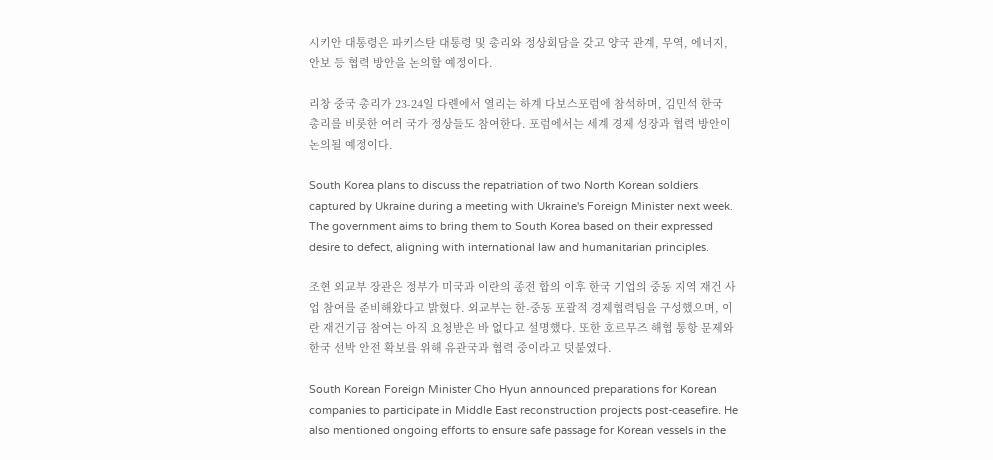시키안 대통령은 파키스탄 대통령 및 총리와 정상회담을 갖고 양국 관계, 무역, 에너지, 안보 등 협력 방안을 논의할 예정이다.

리창 중국 총리가 23-24일 다롄에서 열리는 하계 다보스포럼에 참석하며, 김민석 한국 총리를 비롯한 여러 국가 정상들도 참여한다. 포럼에서는 세계 경제 성장과 협력 방안이 논의될 예정이다.

South Korea plans to discuss the repatriation of two North Korean soldiers captured by Ukraine during a meeting with Ukraine's Foreign Minister next week. The government aims to bring them to South Korea based on their expressed desire to defect, aligning with international law and humanitarian principles.

조현 외교부 장관은 정부가 미국과 이란의 종전 합의 이후 한국 기업의 중동 지역 재건 사업 참여를 준비해왔다고 밝혔다. 외교부는 한-중동 포괄적 경제협력팀을 구성했으며, 이란 재건기금 참여는 아직 요청받은 바 없다고 설명했다. 또한 호르무즈 해협 통항 문제와 한국 선박 안전 확보를 위해 유관국과 협력 중이라고 덧붙였다.

South Korean Foreign Minister Cho Hyun announced preparations for Korean companies to participate in Middle East reconstruction projects post-ceasefire. He also mentioned ongoing efforts to ensure safe passage for Korean vessels in the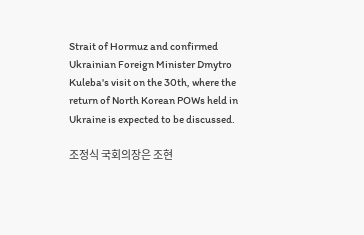Strait of Hormuz and confirmed Ukrainian Foreign Minister Dmytro Kuleba's visit on the 30th, where the return of North Korean POWs held in Ukraine is expected to be discussed.

조정식 국회의장은 조현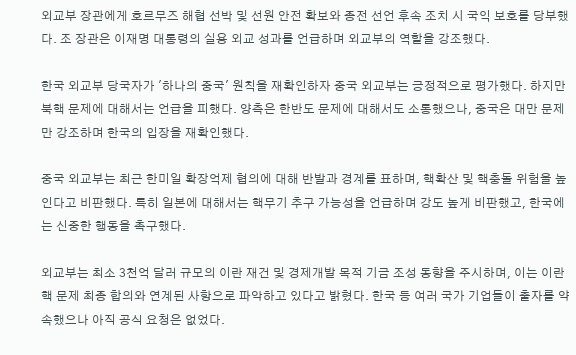외교부 장관에게 호르무즈 해협 선박 및 선원 안전 확보와 종전 선언 후속 조치 시 국익 보호를 당부했다. 조 장관은 이재명 대통령의 실용 외교 성과를 언급하며 외교부의 역할을 강조했다.

한국 외교부 당국자가 '하나의 중국' 원칙을 재확인하자 중국 외교부는 긍정적으로 평가했다. 하지만 북핵 문제에 대해서는 언급을 피했다. 양측은 한반도 문제에 대해서도 소통했으나, 중국은 대만 문제만 강조하며 한국의 입장을 재확인했다.

중국 외교부는 최근 한미일 확장억제 협의에 대해 반발과 경계를 표하며, 핵확산 및 핵충돌 위험을 높인다고 비판했다. 특히 일본에 대해서는 핵무기 추구 가능성을 언급하며 강도 높게 비판했고, 한국에는 신중한 행동을 촉구했다.

외교부는 최소 3천억 달러 규모의 이란 재건 및 경제개발 목적 기금 조성 동향을 주시하며, 이는 이란 핵 문제 최종 합의와 연계된 사항으로 파악하고 있다고 밝혔다. 한국 등 여러 국가 기업들이 출자를 약속했으나 아직 공식 요청은 없었다.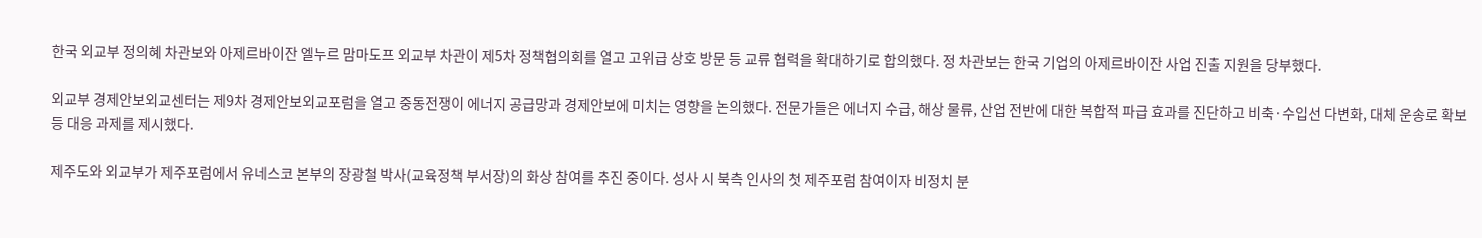한국 외교부 정의혜 차관보와 아제르바이잔 엘누르 맘마도프 외교부 차관이 제5차 정책협의회를 열고 고위급 상호 방문 등 교류 협력을 확대하기로 합의했다. 정 차관보는 한국 기업의 아제르바이잔 사업 진출 지원을 당부했다.

외교부 경제안보외교센터는 제9차 경제안보외교포럼을 열고 중동전쟁이 에너지 공급망과 경제안보에 미치는 영향을 논의했다. 전문가들은 에너지 수급, 해상 물류, 산업 전반에 대한 복합적 파급 효과를 진단하고 비축·수입선 다변화, 대체 운송로 확보 등 대응 과제를 제시했다.

제주도와 외교부가 제주포럼에서 유네스코 본부의 장광철 박사(교육정책 부서장)의 화상 참여를 추진 중이다. 성사 시 북측 인사의 첫 제주포럼 참여이자 비정치 분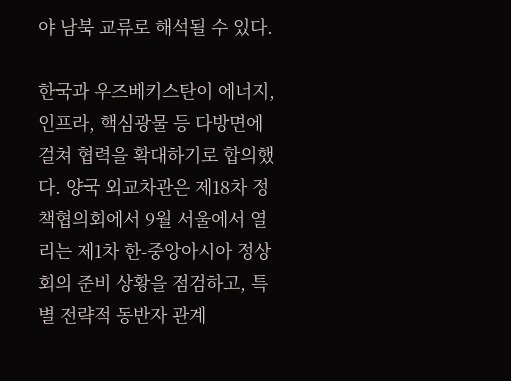야 남북 교류로 해석될 수 있다.

한국과 우즈베키스탄이 에너지, 인프라, 핵심광물 등 다방면에 걸쳐 협력을 확대하기로 합의했다. 양국 외교차관은 제18차 정책협의회에서 9월 서울에서 열리는 제1차 한-중앙아시아 정상회의 준비 상황을 점검하고, 특별 전략적 동반자 관계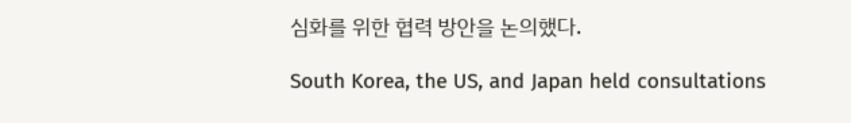심화를 위한 협력 방안을 논의했다.

South Korea, the US, and Japan held consultations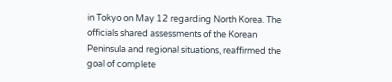in Tokyo on May 12 regarding North Korea. The officials shared assessments of the Korean Peninsula and regional situations, reaffirmed the goal of complete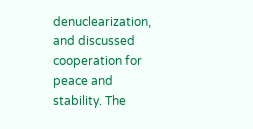denuclearization, and discussed cooperation for peace and stability. The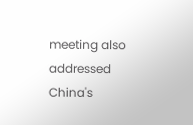meeting also addressed China's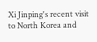Xi Jinping's recent visit to North Korea and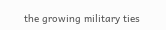the growing military ties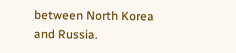between North Korea and Russia.